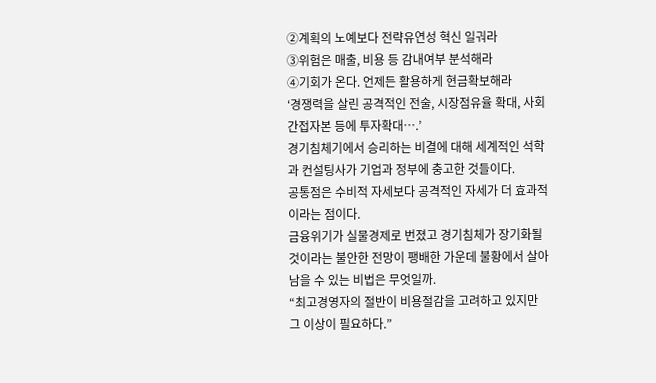②계획의 노예보다 전략유연성 혁신 일궈라
③위험은 매출, 비용 등 감내여부 분석해라
④기회가 온다. 언제든 활용하게 현금확보해라
‘경쟁력을 살린 공격적인 전술, 시장점유율 확대, 사회간접자본 등에 투자확대….’
경기침체기에서 승리하는 비결에 대해 세계적인 석학과 컨설팅사가 기업과 정부에 충고한 것들이다.
공통점은 수비적 자세보다 공격적인 자세가 더 효과적이라는 점이다.
금융위기가 실물경제로 번졌고 경기침체가 장기화될 것이라는 불안한 전망이 팽배한 가운데 불황에서 살아남을 수 있는 비법은 무엇일까.
“최고경영자의 절반이 비용절감을 고려하고 있지만 그 이상이 필요하다.”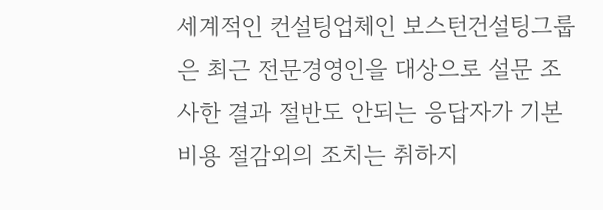세계적인 컨설팅업체인 보스턴건설팅그룹은 최근 전문경영인을 대상으로 설문 조사한 결과 절반도 안되는 응답자가 기본비용 절감외의 조치는 취하지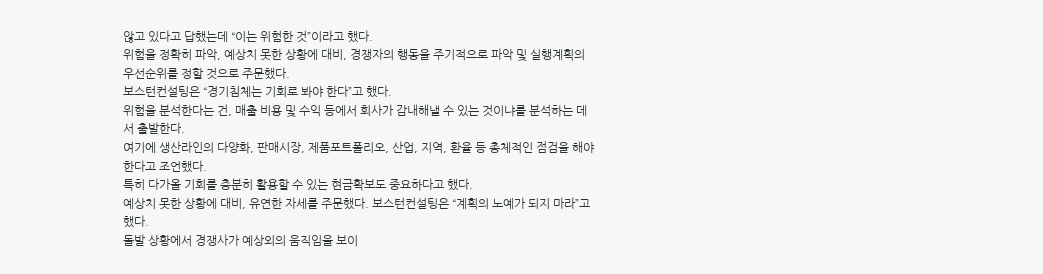않고 있다고 답했는데 “이는 위험한 것”이라고 했다.
위험을 정확히 파악, 예상치 못한 상황에 대비, 경쟁자의 행동을 주기적으로 파악 및 실행계획의 우선순위를 정할 것으로 주문했다.
보스턴컨설팅은 “경기침체는 기회로 봐야 한다”고 했다.
위험을 분석한다는 건, 매출 비용 및 수익 등에서 회사가 감내해낼 수 있는 것이냐를 분석하는 데서 출발한다.
여기에 생산라인의 다양화, 판매시장, 제품포트폴리오, 산업, 지역, 환율 등 총체적인 점검을 해야 한다고 조언했다.
특히 다가올 기회를 충분히 활용할 수 있는 현금확보도 중요하다고 했다.
예상치 못한 상황에 대비, 유연한 자세를 주문했다. 보스턴컨설팅은 “계획의 노예가 되지 마라”고 했다.
돌발 상황에서 경쟁사가 예상외의 움직임을 보이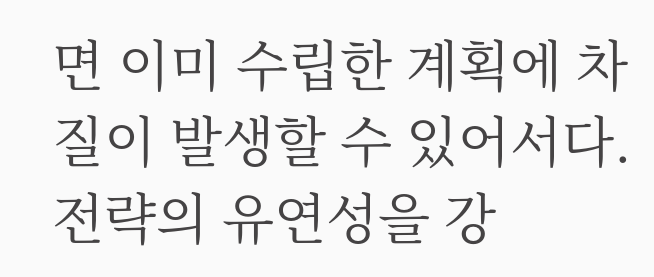면 이미 수립한 계획에 차질이 발생할 수 있어서다.
전략의 유연성을 강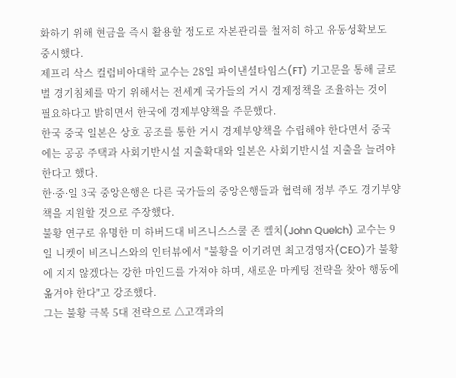화하기 위해 현금을 즉시 활용할 정도로 자본관리를 철저히 하고 유동성확보도 중시했다.
제프리 삭스 컬럼비아대학 교수는 28일 파이낸셜타임스(FT) 기고문을 통해 글로벌 경기침체를 막기 위해서는 전세계 국가들의 거시 경제정책을 조율하는 것이 필요하다고 밝히면서 한국에 경제부양책을 주문했다.
한국 중국 일본은 상호 공조를 통한 거시 경제부양책을 수립해야 한다면서 중국에는 공공 주택과 사회기반시설 지출확대와 일본은 사회기반시설 지출을 늘려야 한다고 했다.
한·중·일 3국 중앙은행은 다른 국가들의 중앙은행들과 협력해 정부 주도 경기부양책을 지원할 것으로 주장했다.
불황 연구로 유명한 미 하버드대 비즈니스스쿨 존 켈치(John Quelch) 교수는 9일 니켓이 비즈니스와의 인터뷰에서 "불황을 이기려면 최고경영자(CEO)가 불황에 지지 않겠다는 강한 마인드를 가져야 하며, 새로운 마케팅 전략을 찾아 행동에 옮겨야 한다"고 강조했다.
그는 불황 극복 5대 전략으로 △고객과의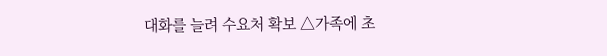대화를 늘려 수요처 확보 △가족에 초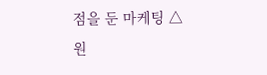점을 둔 마케팅 △원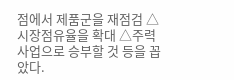점에서 제품군을 재점검 △시장점유율을 확대 △주력 사업으로 승부할 것 등을 꼽았다.